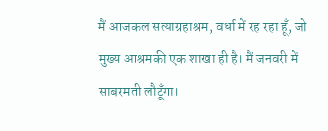मैं आजकल सत्याग्रहाश्रम, वर्धा में रह रहा हूँ, जो मुख्य आश्रमकी एक शाखा ही है। मैं जनवरी में साबरमती लौटूँगा।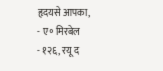हृदयसे आपका,
- ए॰ मिरबेल
- १२६, रयू द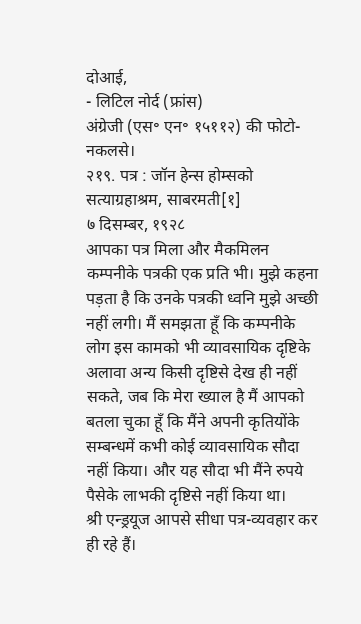दोआई,
- लिटिल नोर्द (फ्रांस)
अंग्रेजी (एस॰ एन॰ १५११२) की फोटो-नकलसे।
२१९. पत्र : जॉन हेन्स होम्सको
सत्याग्रहाश्रम, साबरमती[१]
७ दिसम्बर, १९२८
आपका पत्र मिला और मैकमिलन कम्पनीके पत्रकी एक प्रति भी। मुझे कहना पड़ता है कि उनके पत्रकी ध्वनि मुझे अच्छी नहीं लगी। मैं समझता हूँ कि कम्पनीके लोग इस कामको भी व्यावसायिक दृष्टिके अलावा अन्य किसी दृष्टिसे देख ही नहीं सकते, जब कि मेरा ख्याल है मैं आपको बतला चुका हूँ कि मैंने अपनी कृतियोंके सम्बन्धमें कभी कोई व्यावसायिक सौदा नहीं किया। और यह सौदा भी मैंने रुपये पैसेके लाभकी दृष्टिसे नहीं किया था।
श्री एन्ड्रयूज आपसे सीधा पत्र-व्यवहार कर ही रहे हैं।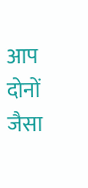आप दोनों जैसा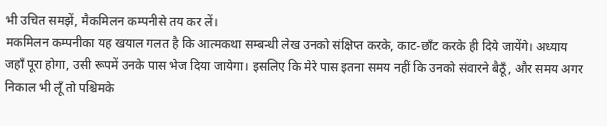भी उचित समझें, मैकमिलन कम्पनीसे तय कर लें।
मकमिलन कम्पनीका यह खयाल गलत है कि आत्मकथा सम्बन्धी लेख उनको संक्षिप्त करके, काट-छाँट करके ही दिये जायेंगे। अध्याय जहाँ पूरा होगा, उसी रूपमें उनके पास भेज दिया जायेगा। इसलिए कि मेरे पास इतना समय नहीं कि उनको संवारने बैठूँ, और समय अगर निकाल भी लूँ तो पश्चिमके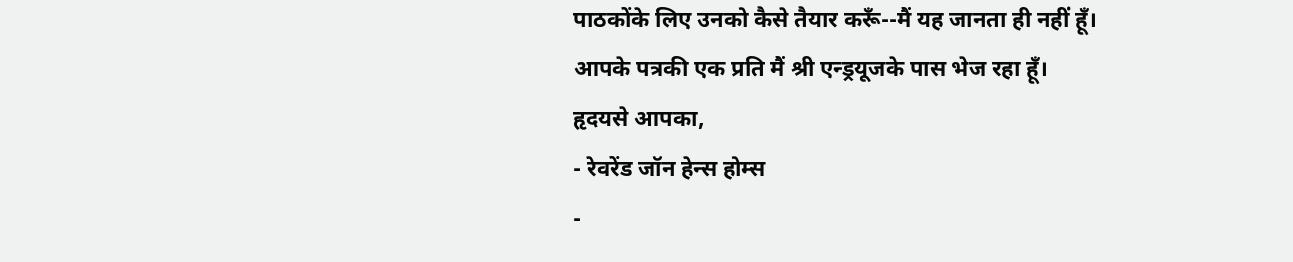पाठकोंके लिए उनको कैसे तैयार करूँ--मैं यह जानता ही नहीं हूँ।
आपके पत्रकी एक प्रति मैं श्री एन्ड्रयूजके पास भेज रहा हूँ।
हृदयसे आपका,
- रेवरेंड जॉन हेन्स होम्स
-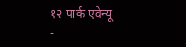१२ पार्क एवेन्यू
-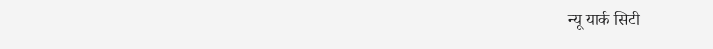न्यू यार्क सिटी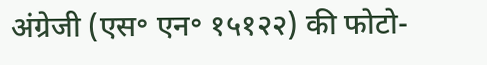अंग्रेजी (एस॰ एन॰ १५१२२) की फोटो-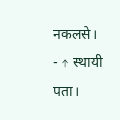नकलसे।
- ↑ स्थायी पता।